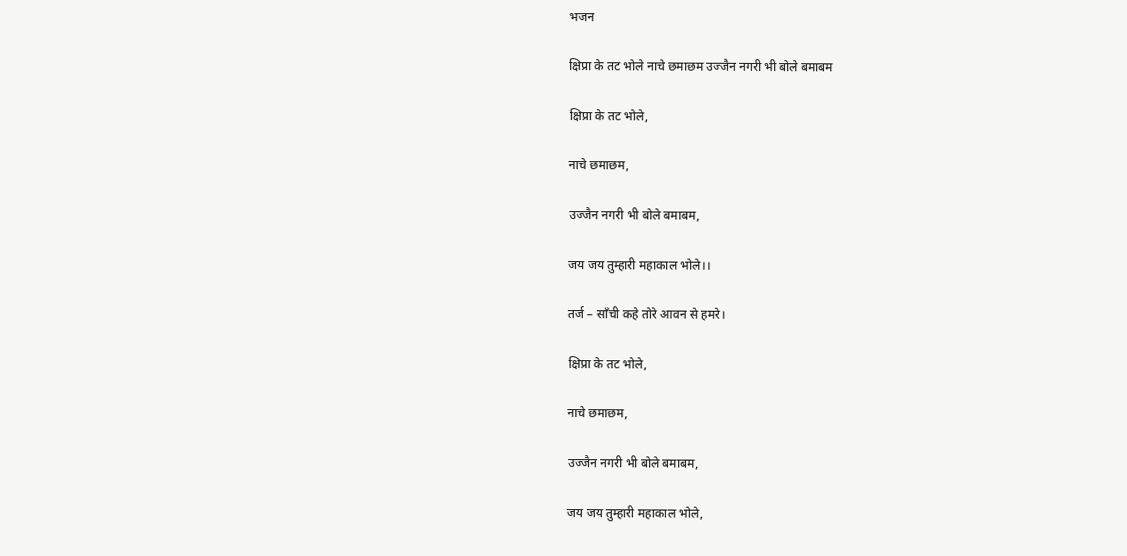भजन

क्षिप्रा के तट भोले नाचे छमाछम उज्जैन नगरी भी बोले बमाबम

क्षिप्रा के तट भोले,

नाचे छमाछम,

उज्जैन नगरी भी बोले बमाबम,

जय जय तुम्हारी महाकाल भोले।।

तर्ज – साँची कहे तोरे आवन से हमरे।

क्षिप्रा के तट भोले,

नाचे छमाछम,

उज्जैन नगरी भी बोले बमाबम,

जय जय तुम्हारी महाकाल भोले,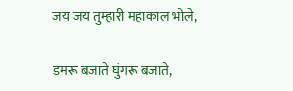जय जय तुम्हारी महाकाल भोले,

डमरू बजाते घुंगरू बजाते,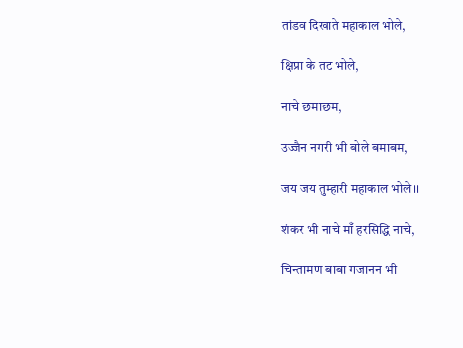तांडव दिखाते महाकाल भोले,

क्षिप्रा के तट भोले,

नाचे छमाछम,

उज्जैन नगरी भी बोले बमाबम,

जय जय तुम्हारी महाकाल भोले।।

शंकर भी नाचे माँ हरसिद्धि नाचे,

चिन्तामण बाबा गजानन भी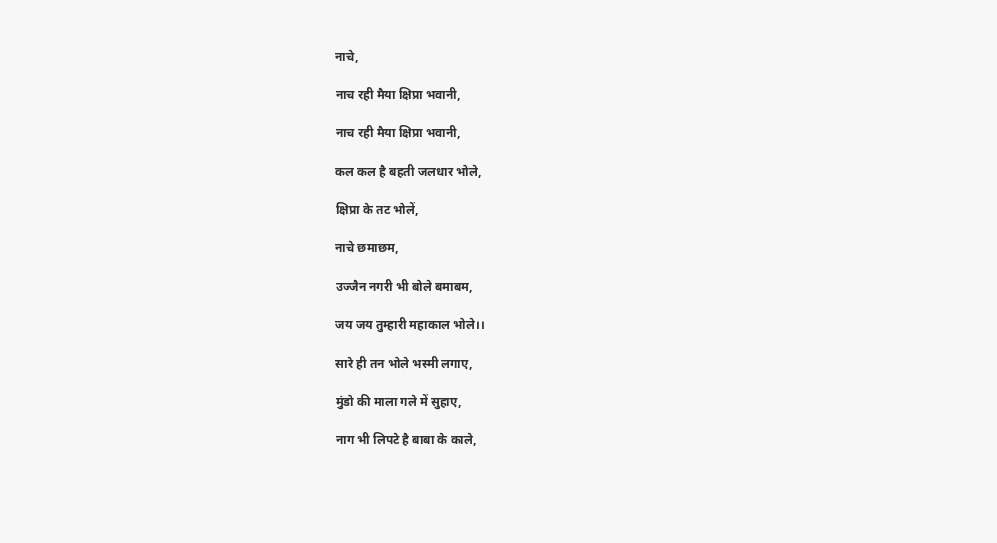नाचे,

नाच रही मैया क्षिप्रा भवानी,

नाच रही मैया क्षिप्रा भवानी,

कल कल है बहती जलधार भोले,

क्षिप्रा के तट भोलें,

नाचे छमाछम,

उज्जैन नगरी भी बोले बमाबम,

जय जय तुम्हारी महाकाल भोले।।

सारे ही तन भोले भस्मी लगाए,

मुंडो की माला गले में सुहाए,

नाग भी लिपटे है बाबा के काले,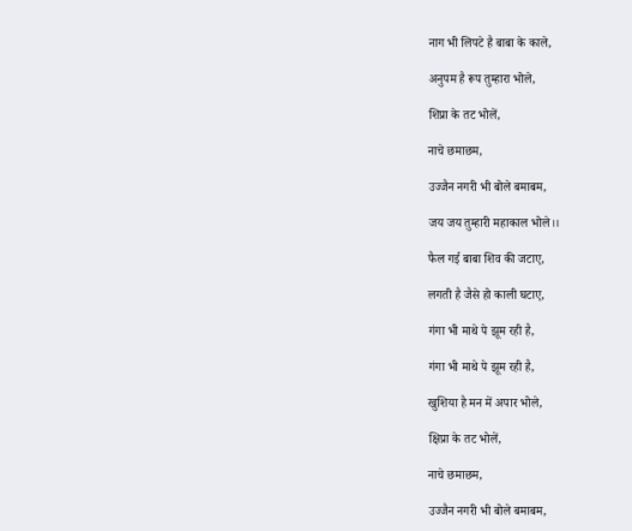नाग भी लिपटे है बाबा के काले,

अनुपम है रूप तुम्हारा भोले,

शिप्रा के तट भोलें,

नाचे छमाछम,

उज्जैन नगरी भी बोले बमाबम,

जय जय तुम्हारी महाकाल भोले।।

फैल गई बाबा शिव की जटाए,

लगती है जैसे हो काली घटाए,

गंगा भी माथे पे झूम रही है,

गंगा भी माथे पे झूम रही है,

खुशिया है मन में अपार भोले,

क्षिप्रा के तट भोलें,

नाचे छमाछम,

उज्जैन नगरी भी बोले बमाबम,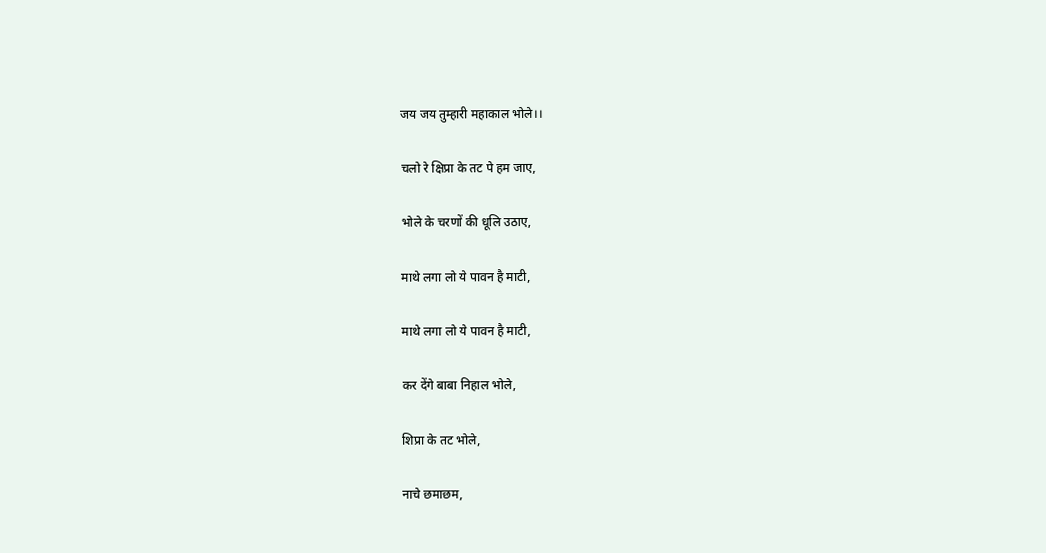जय जय तुम्हारी महाकाल भोले।।

चलो रे क्षिप्रा के तट पे हम जाए,

भोले के चरणों की धूलि उठाए,

माथे लगा लो ये पावन है माटी,

माथे लगा लो ये पावन है माटी,

कर देंगे बाबा निहाल भोले,

शिप्रा के तट भोले,

नाचे छमाछम,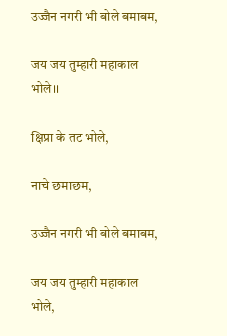उज्जैन नगरी भी बोले बमाबम,

जय जय तुम्हारी महाकाल भोले।।

क्षिप्रा के तट भोले,

नाचे छमाछम,

उज्जैन नगरी भी बोले बमाबम,

जय जय तुम्हारी महाकाल भोले,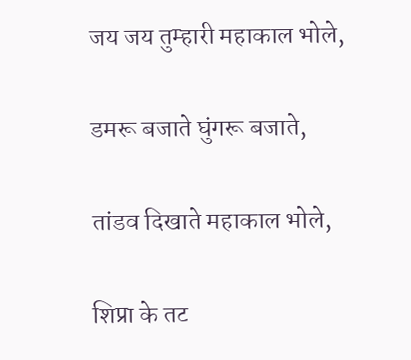जय जय तुम्हारी महाकाल भोले,

डमरू बजाते घुंगरू बजाते,

तांडव दिखाते महाकाल भोले,

शिप्रा के तट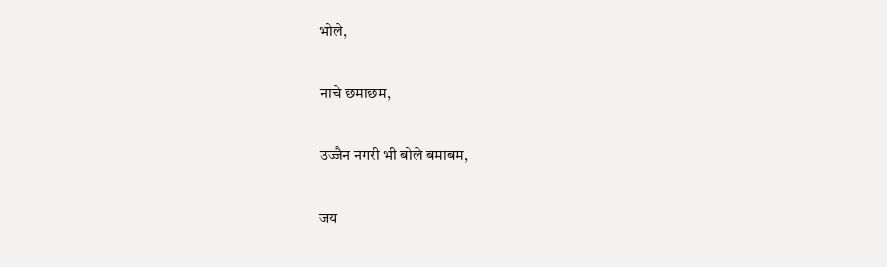भोले,

नाचे छमाछम,

उज्जैन नगरी भी बोले बमाबम,

जय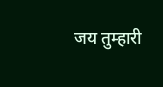जय तुम्हारी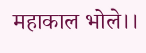महाकाल भोले।।